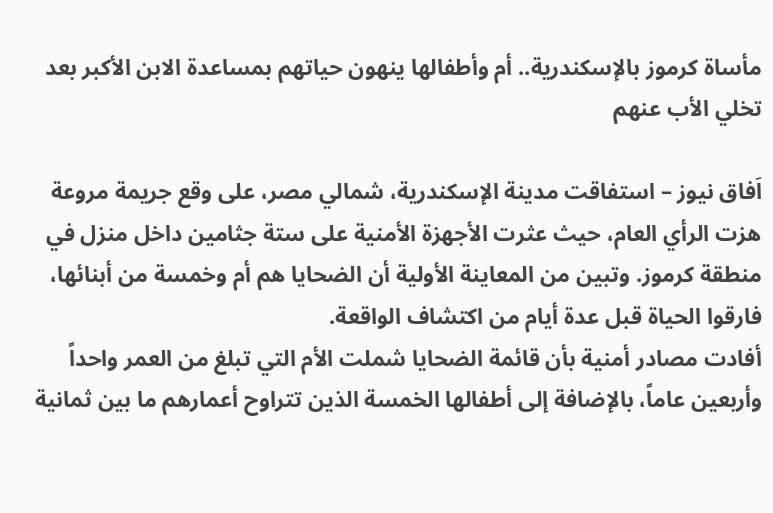مأساة كرموز بالإسكندرية.. أم وأطفالها ينهون حياتهم بمساعدة الابن الأكبر بعد تخلي الأب عنهم

اَفاق نيوز – استفاقت مدينة الإسكندرية، شمالي مصر، على وقع جريمة مروعة هزت الرأي العام، حيث عثرت الأجهزة الأمنية على ستة جثامين داخل منزل في منطقة كرموز. وتبين من المعاينة الأولية أن الضحايا هم أم وخمسة من أبنائها، فارقوا الحياة قبل عدة أيام من اكتشاف الواقعة.
أفادت مصادر أمنية بأن قائمة الضحايا شملت الأم التي تبلغ من العمر واحداً وأربعين عاماً، بالإضافة إلى أطفالها الخمسة الذين تتراوح أعمارهم ما بين ثمانية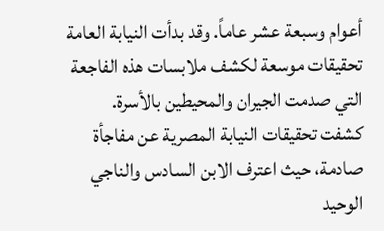أعوام وسبعة عشر عاماً. وقد بدأت النيابة العامة تحقيقات موسعة لكشف ملابسات هذه الفاجعة التي صدمت الجيران والمحيطين بالأسرة.
كشفت تحقيقات النيابة المصرية عن مفاجأة صادمة، حيث اعترف الابن السادس والناجي الوحيد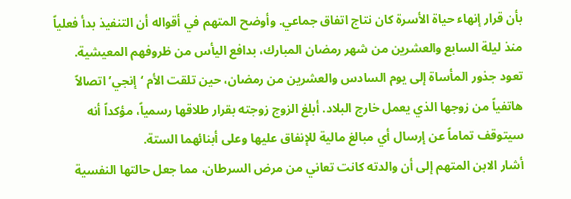بأن قرار إنهاء حياة الأسرة كان نتاج اتفاق جماعي. وأوضح المتهم في أقواله أن التنفيذ بدأ فعلياً منذ ليلة السابع والعشرين من شهر رمضان المبارك، بدافع اليأس من ظروفهم المعيشية.
تعود جذور المأساة إلى يوم السادس والعشرين من رمضان، حين تلقت الأم ‘إنجي’ اتصالاً هاتفياً من زوجها الذي يعمل خارج البلاد. أبلغ الزوج زوجته بقرار طلاقها رسمياً، مؤكداً أنه سيتوقف تماماً عن إرسال أي مبالغ مالية للإنفاق عليها وعلى أبنائهما الستة.
أشار الابن المتهم إلى أن والدته كانت تعاني من مرض السرطان، مما جعل حالتها النفسية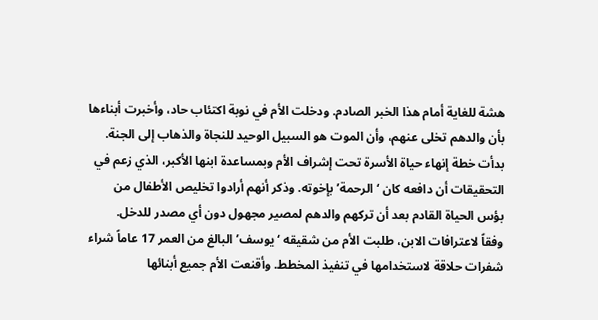هشة للغاية أمام هذا الخبر الصادم. ودخلت الأم في نوبة اكتئاب حاد، وأخبرت أبناءها بأن والدهم تخلى عنهم، وأن الموت هو السبيل الوحيد للنجاة والذهاب إلى الجنة.
بدأت خطة إنهاء حياة الأسرة تحت إشراف الأم وبمساعدة ابنها الأكبر، الذي زعم في التحقيقات أن دافعه كان ‘الرحمة’ بإخوته. وذكر أنهم أرادوا تخليص الأطفال من بؤس الحياة القادم بعد أن تركهم والدهم لمصير مجهول دون أي مصدر للدخل.
وفقاً لاعترافات الابن، طلبت الأم من شقيقه ‘يوسف’ البالغ من العمر 17 عاماً شراء شفرات حلاقة لاستخدامها في تنفيذ المخطط. وأقنعت الأم جميع أبنائها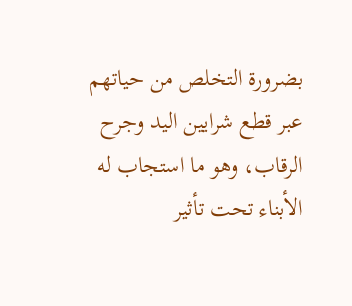بضرورة التخلص من حياتهم عبر قطع شرايين اليد وجرح الرقاب، وهو ما استجاب له الأبناء تحت تأثير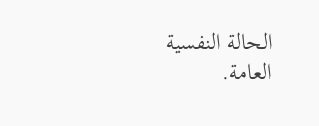الحالة النفسية العامة.